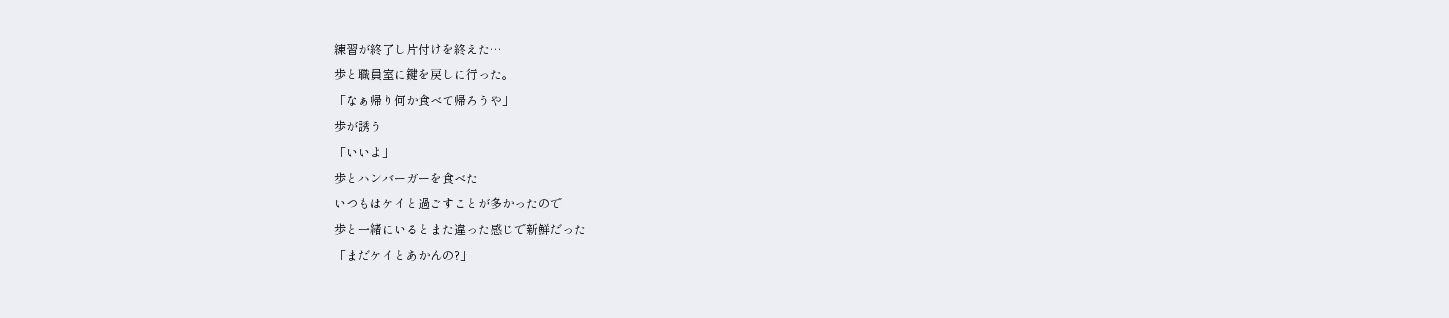練習が終了し片付けを終えた…
歩と職員室に鍵を戻しに行った。
「なぁ帰り何か食べて帰ろうや」
歩が誘う
「いいよ」
歩とハンバーガーを食べた
いつもはケイと過ごすことが多かったので
歩と一緒にいるとまた違った感じで新鮮だった
「まだケイとあかんの?」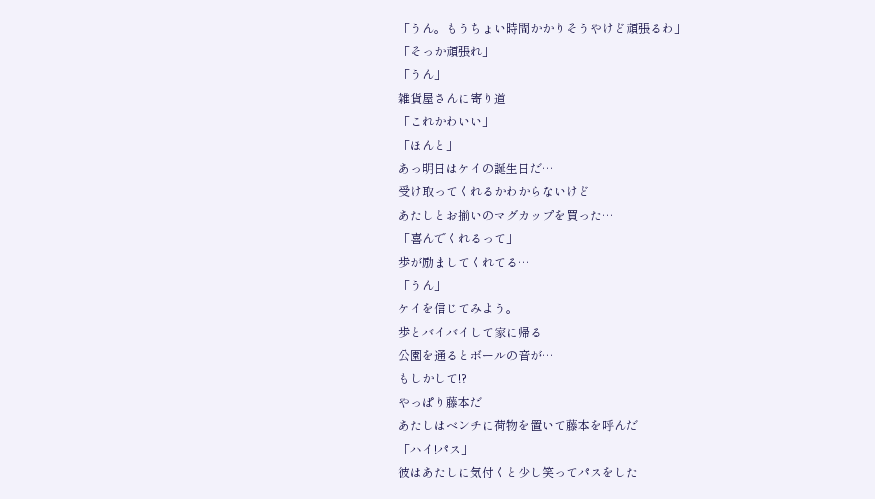「うん。もうちょい時間かかりそうやけど頑張るわ」
「そっか頑張れ」
「うん」
雑貨屋さんに寄り道
「これかわいい」
「ほんと」
あっ明日はケイの誕生日だ…
受け取ってくれるかわからないけど
あたしとお揃いのマグカップを買った…
「喜んでくれるって」
歩が励ましてくれてる…
「うん」
ケイを信じてみよう。
歩とバイバイして家に帰る
公園を通るとボールの音が…
もしかして!?
やっぱり藤本だ
あたしはベンチに荷物を置いて藤本を呼んだ
「ハイ!パス」
彼はあたしに気付くと少し笑ってパスをした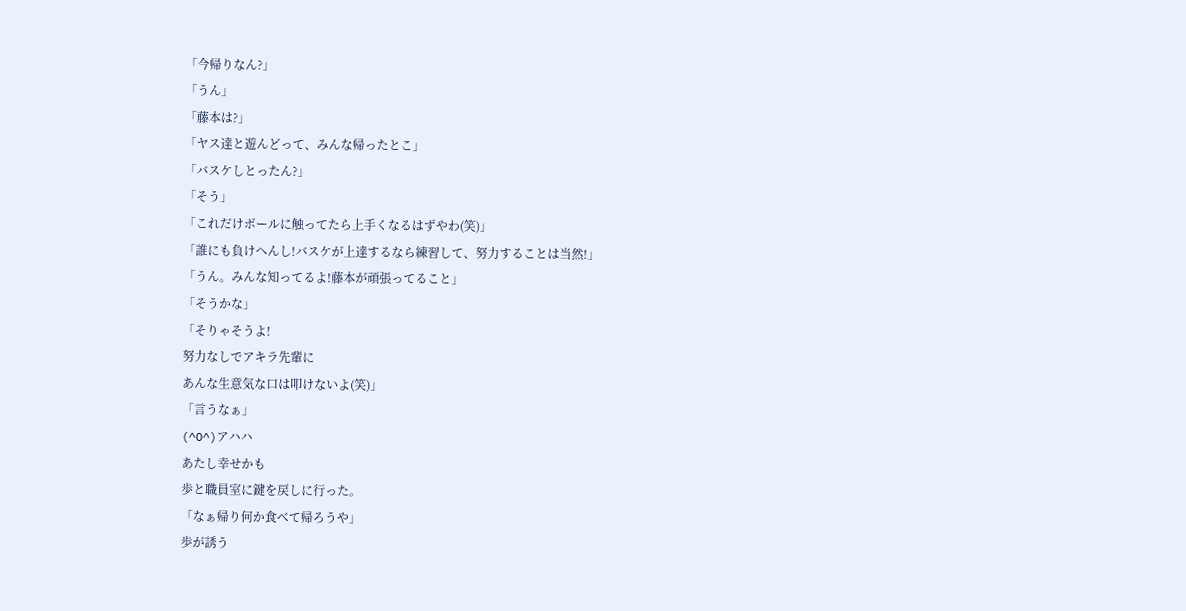「今帰りなん?」
「うん」
「藤本は?」
「ヤス達と遊んどって、みんな帰ったとこ」
「バスケしとったん?」
「そう」
「これだけボールに触ってたら上手くなるはずやわ(笑)」
「誰にも負けへんし!バスケが上達するなら練習して、努力することは当然!」
「うん。みんな知ってるよ!藤本が頑張ってること」
「そうかな」
「そりゃそうよ!
努力なしでアキラ先輩に
あんな生意気な口は叩けないよ(笑)」
「言うなぁ」
(^O^)アハハ
あたし幸せかも
歩と職員室に鍵を戻しに行った。
「なぁ帰り何か食べて帰ろうや」
歩が誘う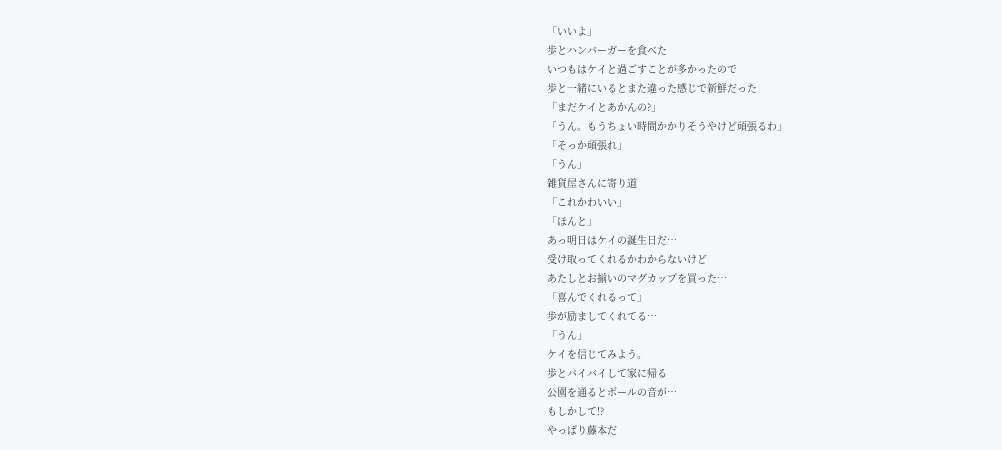「いいよ」
歩とハンバーガーを食べた
いつもはケイと過ごすことが多かったので
歩と一緒にいるとまた違った感じで新鮮だった
「まだケイとあかんの?」
「うん。もうちょい時間かかりそうやけど頑張るわ」
「そっか頑張れ」
「うん」
雑貨屋さんに寄り道
「これかわいい」
「ほんと」
あっ明日はケイの誕生日だ…
受け取ってくれるかわからないけど
あたしとお揃いのマグカップを買った…
「喜んでくれるって」
歩が励ましてくれてる…
「うん」
ケイを信じてみよう。
歩とバイバイして家に帰る
公園を通るとボールの音が…
もしかして!?
やっぱり藤本だ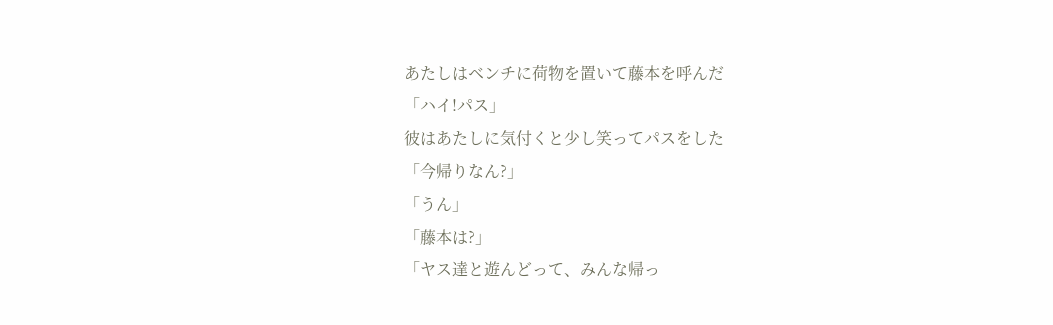あたしはベンチに荷物を置いて藤本を呼んだ
「ハイ!パス」
彼はあたしに気付くと少し笑ってパスをした
「今帰りなん?」
「うん」
「藤本は?」
「ヤス達と遊んどって、みんな帰っ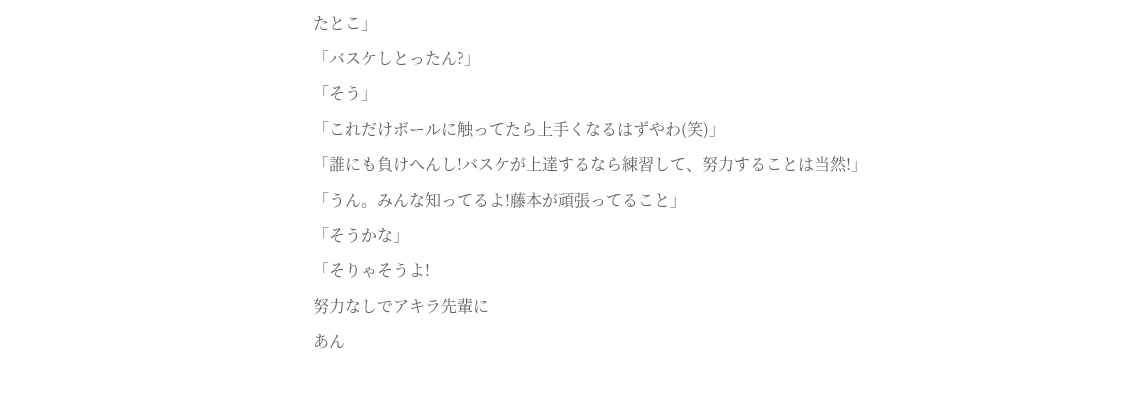たとこ」
「バスケしとったん?」
「そう」
「これだけボールに触ってたら上手くなるはずやわ(笑)」
「誰にも負けへんし!バスケが上達するなら練習して、努力することは当然!」
「うん。みんな知ってるよ!藤本が頑張ってること」
「そうかな」
「そりゃそうよ!
努力なしでアキラ先輩に
あん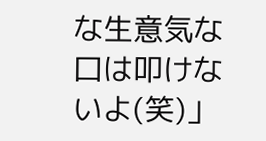な生意気な口は叩けないよ(笑)」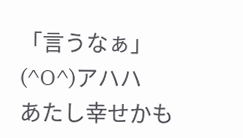「言うなぁ」
(^O^)アハハ
あたし幸せかも